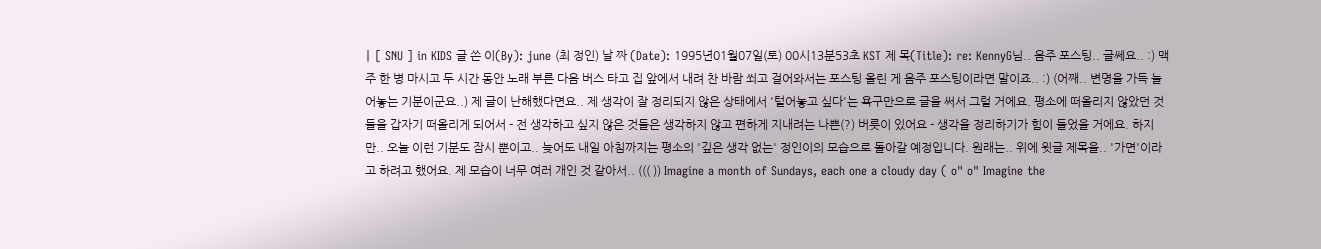| [ SNU ] in KIDS 글 쓴 이(By): june (최 정인) 날 짜 (Date): 1995년01월07일(토) 00시13분53초 KST 제 목(Title): re: KennyG님.. 음주 포스팅.. 글쎄요.. :) 맥주 한 병 마시고 두 시간 동안 노래 부른 다음 버스 타고 집 앞에서 내려 찬 바람 쐬고 걸어와서는 포스팅 올린 게 음주 포스팅이라면 말이죠.. :) (어째.. 변명을 가득 늘어놓는 기분이군요..) 제 글이 난해했다면요.. 제 생각이 잘 정리되지 않은 상태에서 '털어놓고 싶다'는 욕구만으로 글을 써서 그럴 거에요. 평소에 떠올리지 않았던 것들을 갑자기 떠올리게 되어서 - 전 생각하고 싶지 않은 것들은 생각하지 않고 편하게 지내려는 나쁜(?) 버릇이 있어요 - 생각을 정리하기가 힘이 들었을 거에요. 하지만.. 오늘 이런 기분도 잠시 뿐이고.. 늦어도 내일 아침까지는 평소의 '깊은 생각 없는' 정인이의 모습으로 돌아갈 예정입니다. 원래는.. 위에 윗글 제목을.. '가면'이라고 하려고 했어요. 제 모습이 너무 여러 개인 것 같아서.. ((( )) Imagine a month of Sundays, each one a cloudy day ( o" o" Imagine the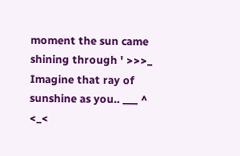moment the sun came shining through ' >>>_ Imagine that ray of sunshine as you.. ___ ^ <_<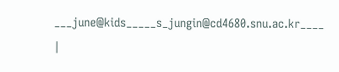___june@kids_____s_jungin@cd4680.snu.ac.kr____ |